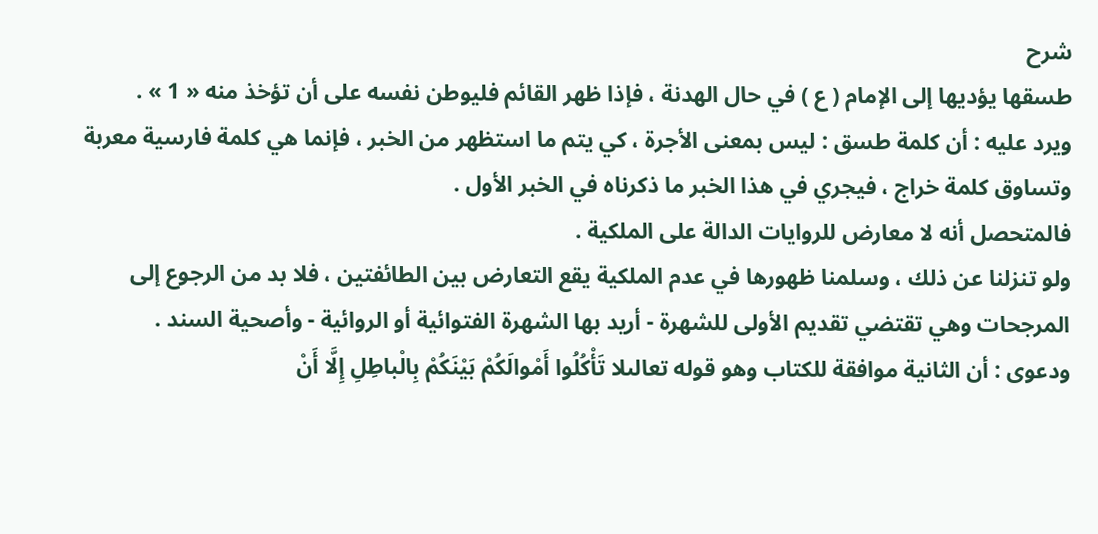شرح
طسقها يؤديها إلى الإمام ( ع ) في حال الهدنة ، فإذا ظهر القائم فليوطن نفسه على أن تؤخذ منه « 1 » .
ويرد عليه : أن كلمة طسق : ليس بمعنى الأجرة ، كي يتم ما استظهر من الخبر ، فإنما هي كلمة فارسية معربة وتساوق كلمة خراج ، فيجري في هذا الخبر ما ذكرناه في الخبر الأول .
فالمتحصل أنه لا معارض للروايات الدالة على الملكية .
ولو تنزلنا عن ذلك ، وسلمنا ظهورها في عدم الملكية يقع التعارض بين الطائفتين ، فلا بد من الرجوع إلى المرجحات وهي تقتضي تقديم الأولى للشهرة - أريد بها الشهرة الفتوائية أو الروائية - وأصحية السند .
ودعوى : أن الثانية موافقة للكتاب وهو قوله تعالىلا تَأْكُلُوا أَمْوالَكُمْ بَيْنَكُمْ بِالْباطِلِ إِلَّا أَنْ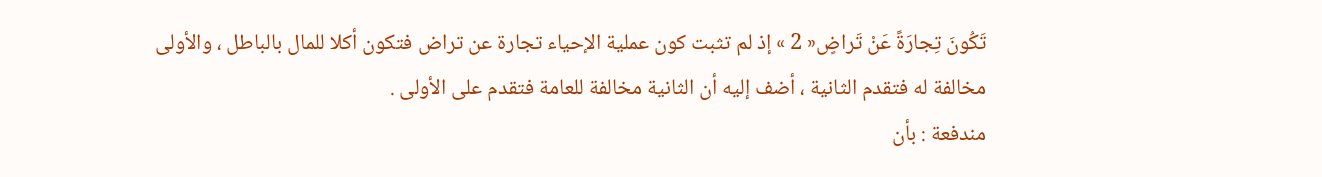تَكُونَ تِجارَةً عَنْ تَراضٍ« 2 » إذ لم تثبت كون عملية الإحياء تجارة عن تراض فتكون أكلا للمال بالباطل ، والأولى مخالفة له فتقدم الثانية ، أضف إليه أن الثانية مخالفة للعامة فتقدم على الأولى .
مندفعة : بأن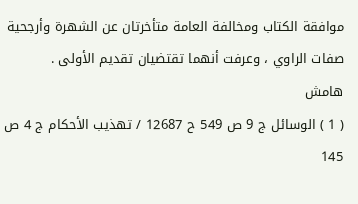موافقة الكتاب ومخالفة العامة متأخرتان عن الشهرة وأرجحية صفات الراوي ، وعرفت أنهما تقتضيان تقديم الأولى .
هامش
( 1 ) الوسائل ج 9 ص 549 ح 12687 / تهذيب الأحكام ج 4 ص 145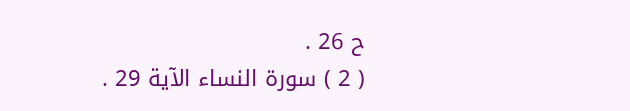ح 26 .
( 2 ) سورة النساء الآية 29 .